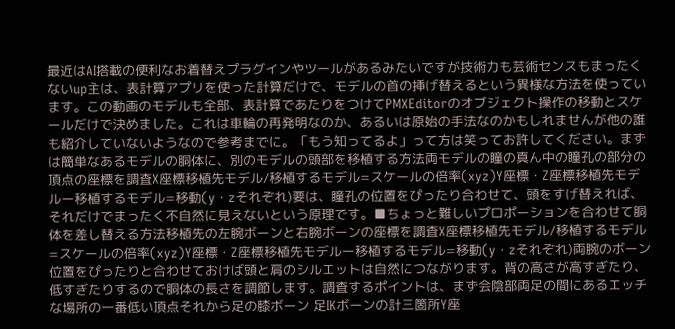最近はAI搭載の便利なお着替えプラグインやツールがあるみたいですが技術力も芸術センスもまったくないup主は、表計算アプリを使った計算だけで、モデルの首の挿げ替えるという異様な方法を使っています。この動画のモデルも全部、表計算であたりをつけてPMXEditorのオブジェクト操作の移動とスケールだけで決めました。これは車輪の再発明なのか、あるいは原始の手法なのかもしれませんが他の誰も紹介していないようなので参考までに。「もう知ってるよ」って方は笑ってお許してください。まずは簡単なあるモデルの胴体に、別のモデルの頭部を移植する方法両モデルの瞳の真ん中の瞳孔の部分の頂点の座標を調査X座標移植先モデル/移植するモデル=スケールの倍率(xyz)Y座標・Z座標移植先モデルー移植するモデル=移動(y・zそれぞれ)要は、瞳孔の位置をぴったり合わせて、頭をすげ替えれば、それだけでまったく不自然に見えないという原理です。■ちょっと難しいプロポーションを合わせて胴体を差し替える方法移植先の左腕ボーンと右腕ボーンの座標を調査X座標移植先モデル/移植するモデル=スケールの倍率(xyz)Y座標・Z座標移植先モデルー移植するモデル=移動(y・zそれぞれ)両腕のボーン位置をぴったりと合わせておけば頭と肩のシルエットは自然につながります。背の高さが高すぎたり、低すぎたりするので胴体の長さを調節します。調査するポイントは、まず会陰部両足の間にあるエッチな場所の一番低い頂点それから足の膝ボーン 足IKボーンの計三箇所Y座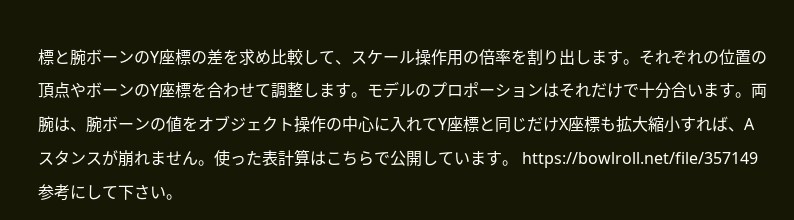標と腕ボーンのY座標の差を求め比較して、スケール操作用の倍率を割り出します。それぞれの位置の頂点やボーンのY座標を合わせて調整します。モデルのプロポーションはそれだけで十分合います。両腕は、腕ボーンの値をオブジェクト操作の中心に入れてY座標と同じだけX座標も拡大縮小すれば、Aスタンスが崩れません。使った表計算はこちらで公開しています。 https://bowlroll.net/file/357149 参考にして下さい。